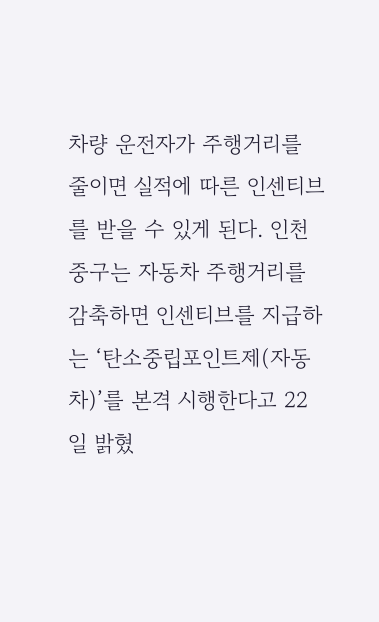차량 운전자가 주행거리를 줄이면 실적에 따른 인센티브를 받을 수 있게 된다. 인천 중구는 자동차 주행거리를 감축하면 인센티브를 지급하는 ‘탄소중립포인트제(자동차)’를 본격 시행한다고 22일 밝혔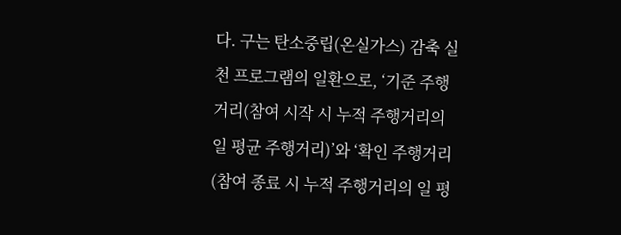다. 구는 탄소중립(온실가스) 감축 실천 프로그램의 일환으로, ‘기준 주행거리(참여 시작 시 누적 주행거리의 일 평균 주행거리)’와 ‘확인 주행거리(참여 종료 시 누적 주행거리의 일 평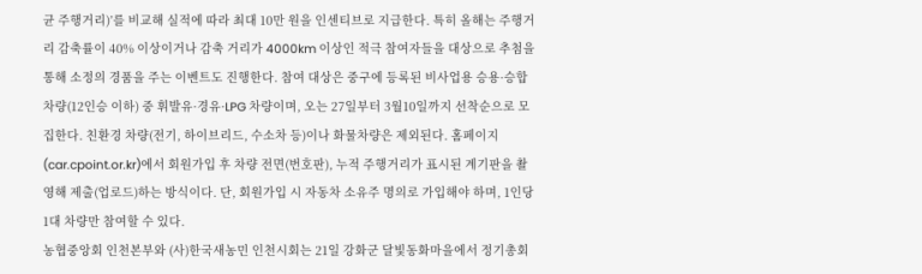균 주행거리)’를 비교해 실적에 따라 최대 10만 원을 인센티브로 지급한다. 특히 올해는 주행거리 감축률이 40% 이상이거나 감축 거리가 4000km 이상인 적극 참여자들을 대상으로 추첨을 통해 소정의 경품을 주는 이벤트도 진행한다. 참여 대상은 중구에 등록된 비사업용 승용·승합차량(12인승 이하) 중 휘발유·경유·LPG 차량이며, 오는 27일부터 3월10일까지 선착순으로 모집한다. 친환경 차량(전기, 하이브리드, 수소차 등)이나 화물차량은 제외된다. 홈페이지(car.cpoint.or.kr)에서 회원가입 후 차량 전면(번호판), 누적 주행거리가 표시된 계기판을 촬영해 제출(업로드)하는 방식이다. 단, 회원가입 시 자동차 소유주 명의로 가입해야 하며, 1인당 1대 차량만 참여할 수 있다.
농협중앙회 인천본부와 (사)한국새농민 인천시회는 21일 강화군 달빛동화마을에서 정기총회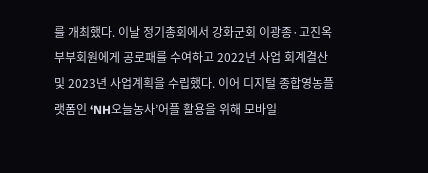를 개최했다. 이날 정기총회에서 강화군회 이광종·고진옥 부부회원에게 공로패를 수여하고 2022년 사업 회계결산 및 2023년 사업계획을 수립했다. 이어 디지털 종합영농플랫폼인 ‘NH오늘농사’어플 활용을 위해 모바일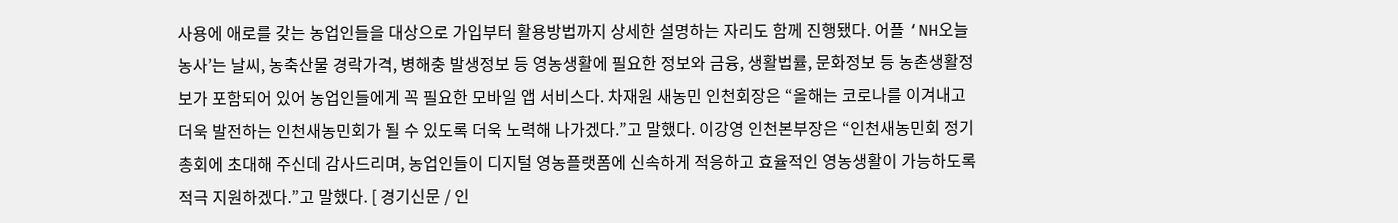사용에 애로를 갖는 농업인들을 대상으로 가입부터 활용방법까지 상세한 설명하는 자리도 함께 진행됐다. 어플 ‘NH오늘농사’는 날씨, 농축산물 경락가격, 병해충 발생정보 등 영농생활에 필요한 정보와 금융, 생활법률, 문화정보 등 농촌생활정보가 포함되어 있어 농업인들에게 꼭 필요한 모바일 앱 서비스다. 차재원 새농민 인천회장은 “올해는 코로나를 이겨내고 더욱 발전하는 인천새농민회가 될 수 있도록 더욱 노력해 나가겠다.”고 말했다. 이강영 인천본부장은 “인천새농민회 정기총회에 초대해 주신데 감사드리며, 농업인들이 디지털 영농플랫폼에 신속하게 적응하고 효율적인 영농생활이 가능하도록 적극 지원하겠다.”고 말했다. [ 경기신문 / 인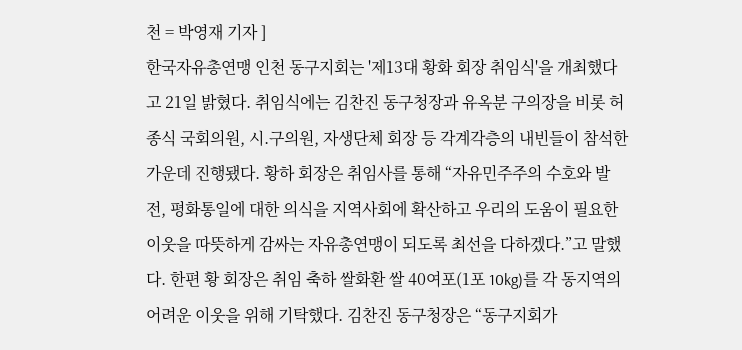천 = 박영재 기자 ]
한국자유총연맹 인천 동구지회는 '제13대 황화 회장 취임식'을 개최했다고 21일 밝혔다. 취임식에는 김찬진 동구청장과 유옥분 구의장을 비롯 허종식 국회의원, 시.구의원, 자생단체 회장 등 각계각층의 내빈들이 참석한 가운데 진행됐다. 황하 회장은 취임사를 통해 “자유민주주의 수호와 발전, 평화통일에 대한 의식을 지역사회에 확산하고 우리의 도움이 필요한 이웃을 따뜻하게 감싸는 자유총연맹이 되도록 최선을 다하겠다.”고 말했다. 한편 황 회장은 취임 축하 쌀화환 쌀 40여포(1포 10kg)를 각 동지역의 어려운 이웃을 위해 기탁했다. 김찬진 동구청장은 “동구지회가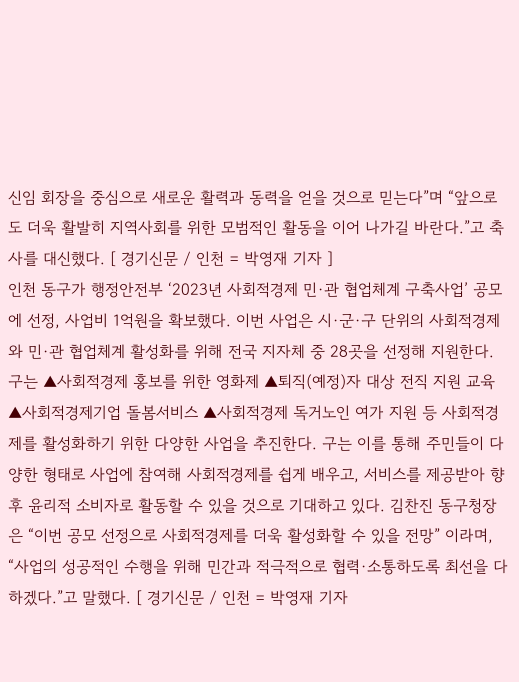신임 회장을 중심으로 새로운 활력과 동력을 얻을 것으로 믿는다”며 “앞으로도 더욱 활발히 지역사회를 위한 모범적인 활동을 이어 나가길 바란다.”고 축사를 대신했다. [ 경기신문 / 인천 = 박영재 기자 ]
인천 동구가 행정안전부 ‘2023년 사회적경제 민·관 협업체계 구축사업’ 공모에 선정, 사업비 1억원을 확보했다. 이번 사업은 시·군·구 단위의 사회적경제와 민·관 협업체계 활성화를 위해 전국 지자체 중 28곳을 선정해 지원한다. 구는 ▲사회적경제 홍보를 위한 영화제 ▲퇴직(예정)자 대상 전직 지원 교육 ▲사회적경제기업 돌봄서비스 ▲사회적경제 독거노인 여가 지원 등 사회적경제를 활성화하기 위한 다양한 사업을 추진한다. 구는 이를 통해 주민들이 다양한 형태로 사업에 참여해 사회적경제를 쉽게 배우고, 서비스를 제공받아 향후 윤리적 소비자로 활동할 수 있을 것으로 기대하고 있다. 김찬진 동구청장은 “이번 공모 선정으로 사회적경제를 더욱 활성화할 수 있을 전망” 이라며, “사업의 성공적인 수행을 위해 민간과 적극적으로 협력·소통하도록 최선을 다하겠다.”고 말했다. [ 경기신문 / 인천 = 박영재 기자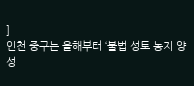]
인천 중구는 올해부터 ‘불법 성토 농지 양성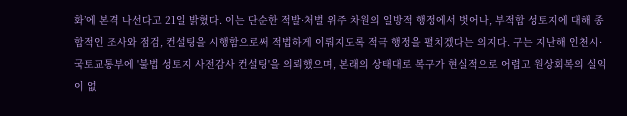화’에 본격 나선다고 21일 밝혔다. 이는 단순한 적발·처벌 위주 차원의 일방적 행정에서 벗어나, 부적합 성토지에 대해 종합적인 조사와 점검, 컨설팅을 시행함으로써 적법하게 이뤄지도록 적극 행정을 펼치겠다는 의지다. 구는 지난해 인천시·국토교통부에 '불법 성토지 사전감사 컨설팅'을 의뢰했으며, 본래의 상태대로 복구가 현실적으로 어렵고 원상회복의 실익이 없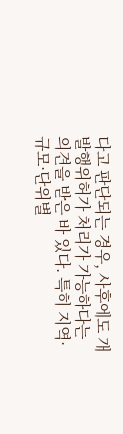다고 판단되는 경우, 사후에도 개발행위허가 처리가 가능하다는 의견을 받은 바 있다. 특히 지역·규모·단위별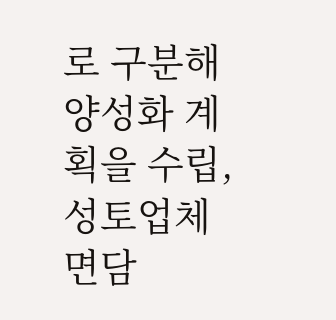로 구분해 양성화 계획을 수립, 성토업체 면담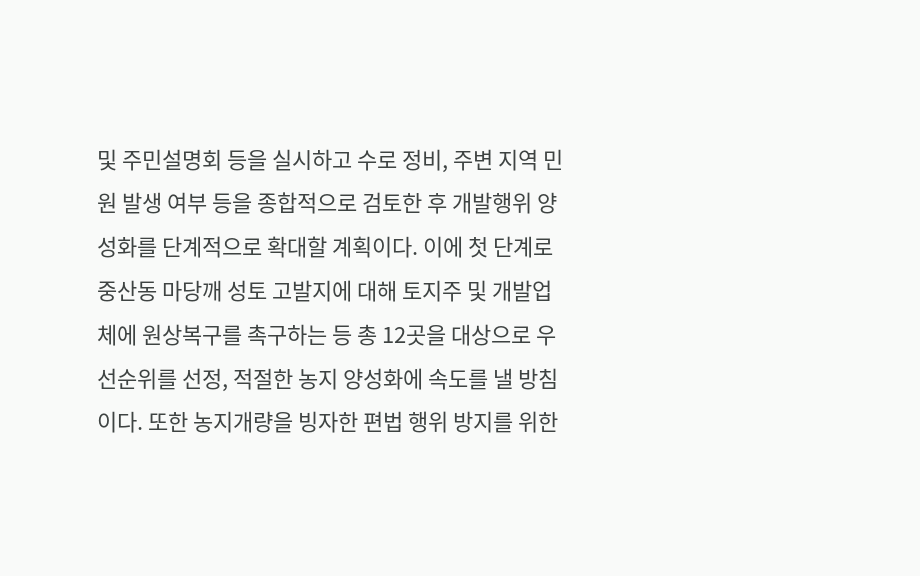및 주민설명회 등을 실시하고 수로 정비, 주변 지역 민원 발생 여부 등을 종합적으로 검토한 후 개발행위 양성화를 단계적으로 확대할 계획이다. 이에 첫 단계로 중산동 마당깨 성토 고발지에 대해 토지주 및 개발업체에 원상복구를 촉구하는 등 총 12곳을 대상으로 우선순위를 선정, 적절한 농지 양성화에 속도를 낼 방침이다. 또한 농지개량을 빙자한 편법 행위 방지를 위한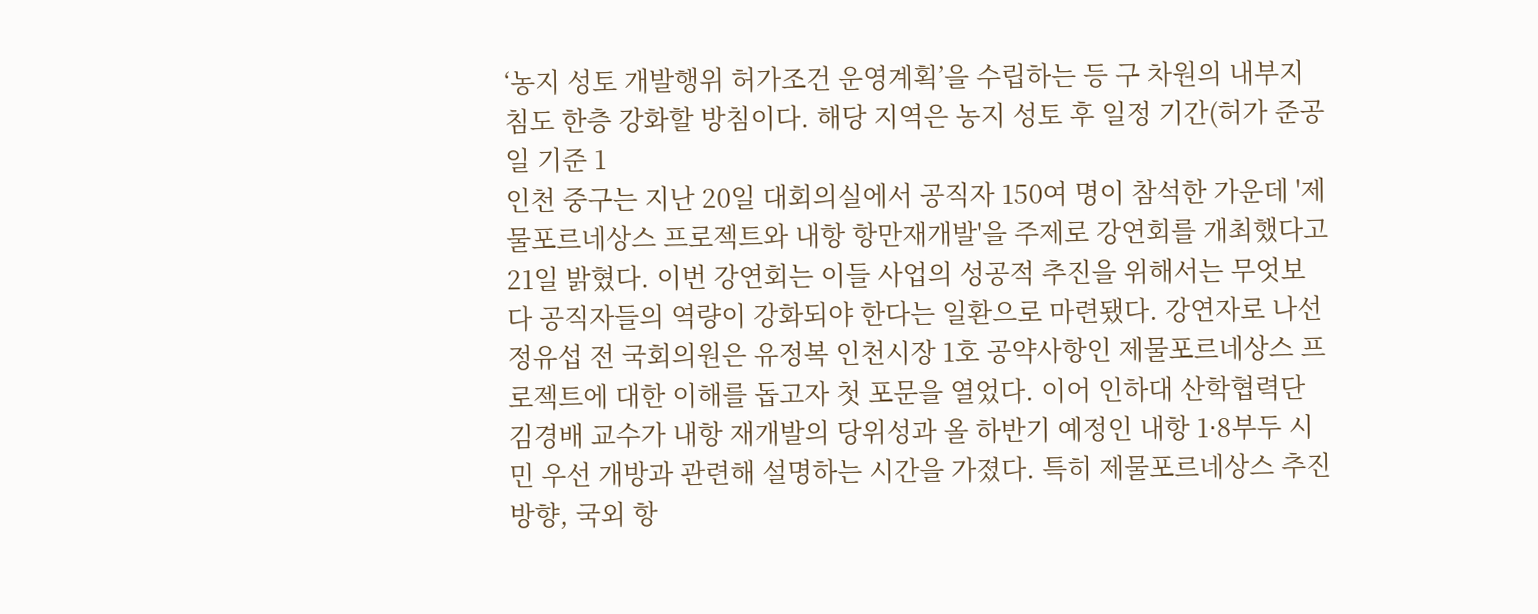‘농지 성토 개발행위 허가조건 운영계획’을 수립하는 등 구 차원의 내부지침도 한층 강화할 방침이다. 해당 지역은 농지 성토 후 일정 기간(허가 준공일 기준 1
인천 중구는 지난 20일 대회의실에서 공직자 150여 명이 참석한 가운데 '제물포르네상스 프로젝트와 내항 항만재개발'을 주제로 강연회를 개최했다고 21일 밝혔다. 이번 강연회는 이들 사업의 성공적 추진을 위해서는 무엇보다 공직자들의 역량이 강화되야 한다는 일환으로 마련됐다. 강연자로 나선 정유섭 전 국회의원은 유정복 인천시장 1호 공약사항인 제물포르네상스 프로젝트에 대한 이해를 돕고자 첫 포문을 열었다. 이어 인하대 산학협력단 김경배 교수가 내항 재개발의 당위성과 올 하반기 예정인 내항 1⋅8부두 시민 우선 개방과 관련해 설명하는 시간을 가졌다. 특히 제물포르네상스 추진 방향, 국외 항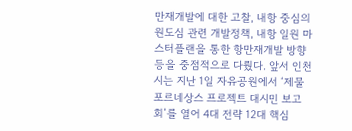만재개발에 대한 고찰, 내항 중심의 원도심 관련 개발정책, 내항 일원 마스터플랜을 통한 항만재개발 방향 등을 중점적으로 다뤘다. 앞서 인천시는 지난 1일 자유공원에서 ‘제물포르네상스 프로젝트 대시민 보고회’를 열어 4대 전략 12대 핵심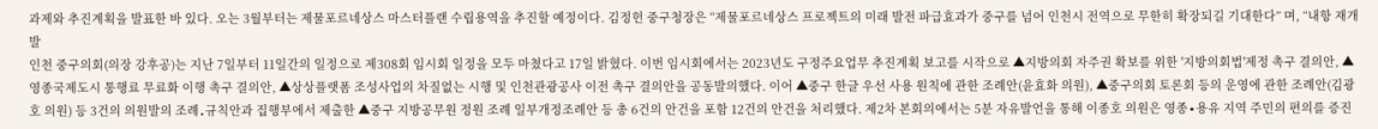과제와 추진계획을 발표한 바 있다. 오는 3월부터는 제물포르네상스 마스터플랜 수립용역을 추진할 예정이다. 김정헌 중구청장은 “제물포르네상스 프로젝트의 미래 발전 파급효과가 중구를 넘어 인천시 전역으로 무한히 확장되길 기대한다” 며, “내항 재개발
인천 중구의회(의장 강후공)는 지난 7일부터 11일간의 일정으로 제308회 임시회 일정을 모두 마쳤다고 17일 밝혔다. 이번 임시회에서는 2023년도 구정주요업무 추진계획 보고를 시작으로 ▲지방의회 자주권 확보를 위한 '지방의회법'제정 촉구 결의안, ▲영종국제도시 통행료 무료화 이행 촉구 결의안, ▲상상플랫폼 조성사업의 차질없는 시행 및 인천관광공사 이전 촉구 결의안을 공동발의했다. 이어 ▲중구 한글 우선 사용 원칙에 관한 조례안(윤효화 의원), ▲중구의회 토론회 등의 운영에 관한 조례안(김광호 의원) 등 3건의 의원발의 조례․규칙안과 집행부에서 제출한 ▲중구 지방공무원 정원 조례 일부개정조례안 등 총 6건의 안건을 포함 12건의 안건을 처리했다. 제2차 본회의에서는 5분 자유발언을 통해 이종호 의원은 영종∙용유 지역 주민의 편의를 증진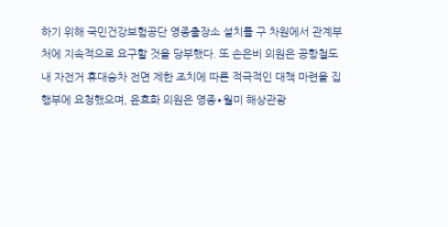하기 위해 국민건강보험공단 영종출장소 설치를 구 차원에서 관계부처에 지속적으로 요구할 것을 당부했다. 또 손은비 의원은 공항철도 내 자전거 휴대승차 전면 제한 조치에 따른 적극적인 대책 마련을 집행부에 요청했으며, 윤효화 의원은 영종∙월미 해상관광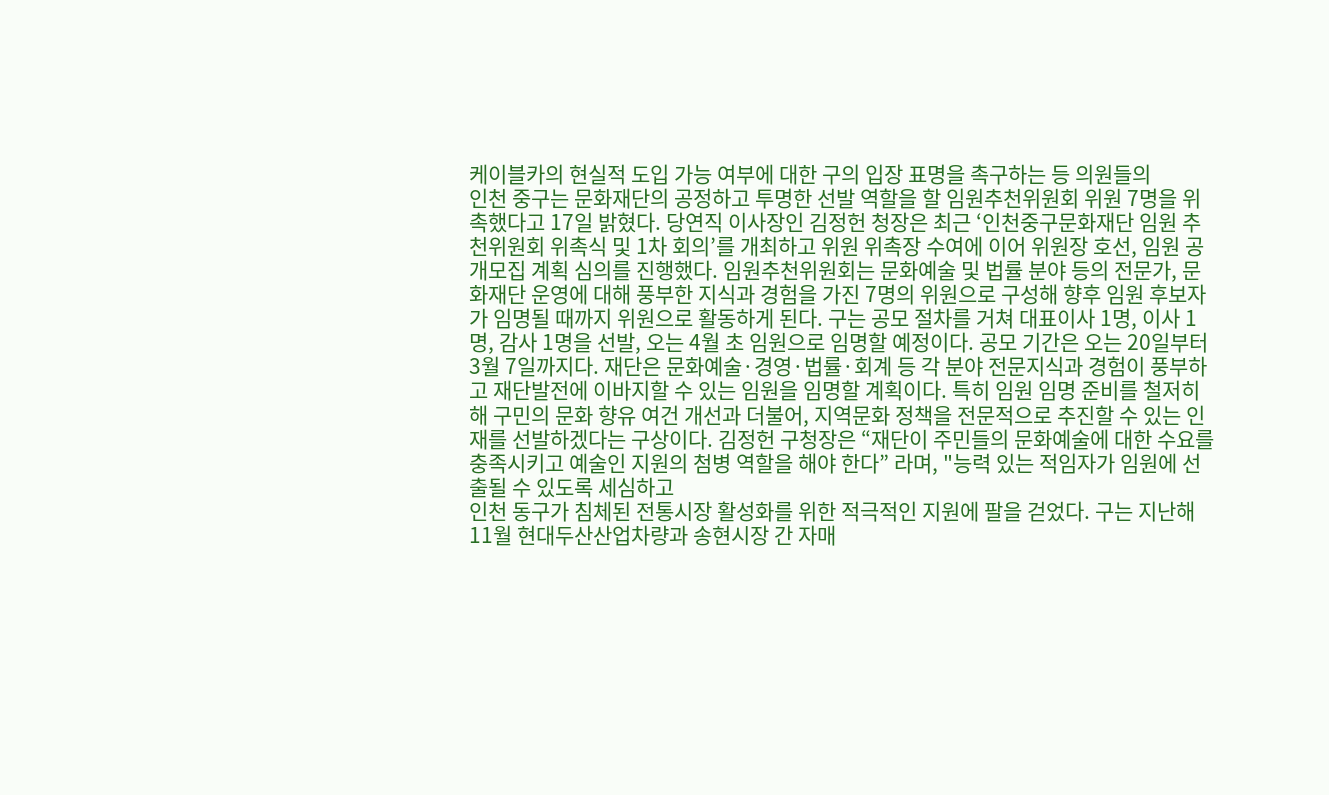케이블카의 현실적 도입 가능 여부에 대한 구의 입장 표명을 촉구하는 등 의원들의
인천 중구는 문화재단의 공정하고 투명한 선발 역할을 할 임원추천위원회 위원 7명을 위촉했다고 17일 밝혔다. 당연직 이사장인 김정헌 청장은 최근 ‘인천중구문화재단 임원 추천위원회 위촉식 및 1차 회의’를 개최하고 위원 위촉장 수여에 이어 위원장 호선, 임원 공개모집 계획 심의를 진행했다. 임원추천위원회는 문화예술 및 법률 분야 등의 전문가, 문화재단 운영에 대해 풍부한 지식과 경험을 가진 7명의 위원으로 구성해 향후 임원 후보자가 임명될 때까지 위원으로 활동하게 된다. 구는 공모 절차를 거쳐 대표이사 1명, 이사 1명, 감사 1명을 선발, 오는 4월 초 임원으로 임명할 예정이다. 공모 기간은 오는 20일부터 3월 7일까지다. 재단은 문화예술·경영·법률·회계 등 각 분야 전문지식과 경험이 풍부하고 재단발전에 이바지할 수 있는 임원을 임명할 계획이다. 특히 임원 임명 준비를 철저히 해 구민의 문화 향유 여건 개선과 더불어, 지역문화 정책을 전문적으로 추진할 수 있는 인재를 선발하겠다는 구상이다. 김정헌 구청장은 “재단이 주민들의 문화예술에 대한 수요를 충족시키고 예술인 지원의 첨병 역할을 해야 한다” 라며, "능력 있는 적임자가 임원에 선출될 수 있도록 세심하고
인천 동구가 침체된 전통시장 활성화를 위한 적극적인 지원에 팔을 걷었다. 구는 지난해 11월 현대두산산업차량과 송현시장 간 자매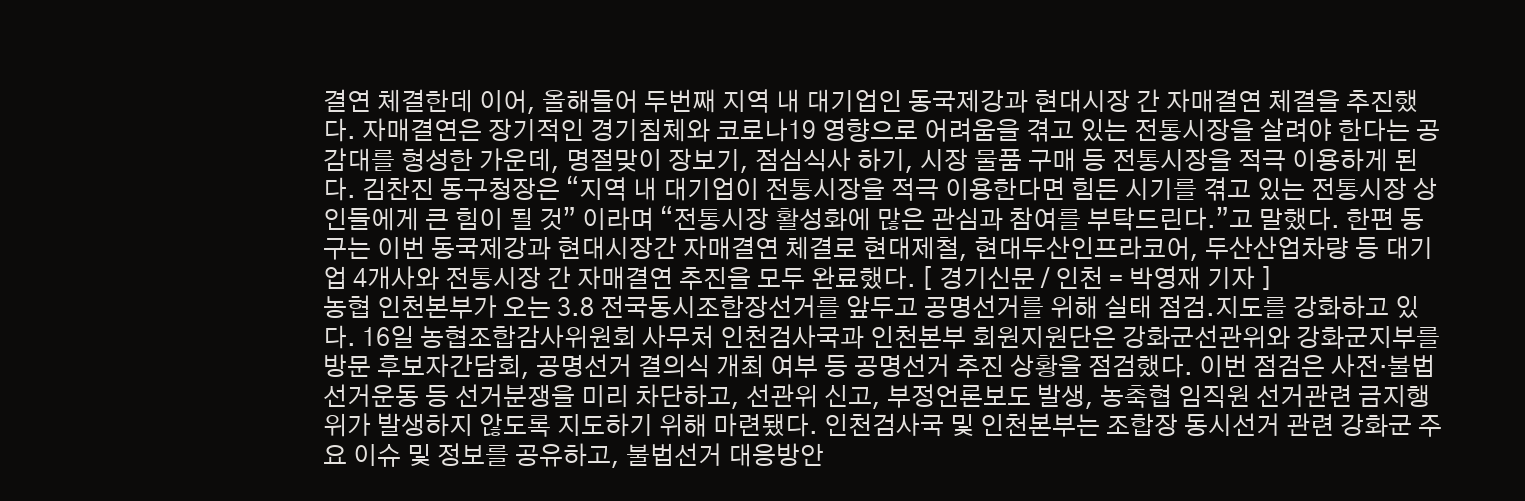결연 체결한데 이어, 올해들어 두번째 지역 내 대기업인 동국제강과 현대시장 간 자매결연 체결을 추진했다. 자매결연은 장기적인 경기침체와 코로나19 영향으로 어려움을 겪고 있는 전통시장을 살려야 한다는 공감대를 형성한 가운데, 명절맞이 장보기, 점심식사 하기, 시장 물품 구매 등 전통시장을 적극 이용하게 된다. 김찬진 동구청장은 “지역 내 대기업이 전통시장을 적극 이용한다면 힘든 시기를 겪고 있는 전통시장 상인들에게 큰 힘이 될 것” 이라며 “전통시장 활성화에 많은 관심과 참여를 부탁드린다.”고 말했다. 한편 동구는 이번 동국제강과 현대시장간 자매결연 체결로 현대제철, 현대두산인프라코어, 두산산업차량 등 대기업 4개사와 전통시장 간 자매결연 추진을 모두 완료했다. [ 경기신문 / 인천 = 박영재 기자 ]
농협 인천본부가 오는 3.8 전국동시조합장선거를 앞두고 공명선거를 위해 실태 점검.지도를 강화하고 있다. 16일 농협조합감사위원회 사무처 인천검사국과 인천본부 회원지원단은 강화군선관위와 강화군지부를 방문 후보자간담회, 공명선거 결의식 개최 여부 등 공명선거 추진 상황을 점검했다. 이번 점검은 사전·불법 선거운동 등 선거분쟁을 미리 차단하고, 선관위 신고, 부정언론보도 발생, 농축협 임직원 선거관련 금지행위가 발생하지 않도록 지도하기 위해 마련됐다. 인천검사국 및 인천본부는 조합장 동시선거 관련 강화군 주요 이슈 및 정보를 공유하고, 불법선거 대응방안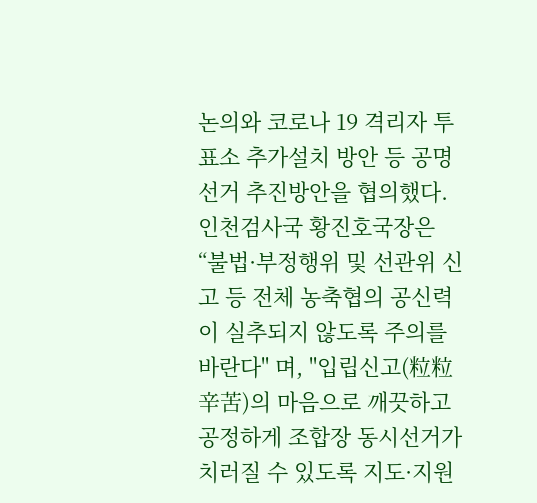논의와 코로나 19 격리자 투표소 추가설치 방안 등 공명선거 추진방안을 협의했다. 인천검사국 황진호국장은 “불법·부정행위 및 선관위 신고 등 전체 농축협의 공신력이 실추되지 않도록 주의를 바란다" 며, "입립신고(粒粒辛苦)의 마음으로 깨끗하고 공정하게 조합장 동시선거가 치러질 수 있도록 지도·지원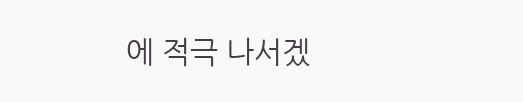에 적극 나서겠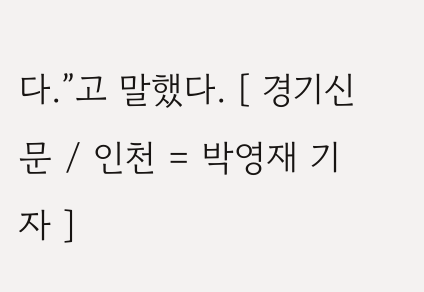다.”고 말했다. [ 경기신문 / 인천 = 박영재 기자 ]